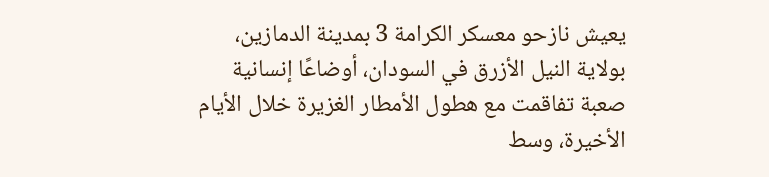يعيش نازحو معسكر الكرامة 3 بمدينة الدمازين، بولاية النيل الأزرق في السودان، أوضاعًا إنسانية صعبة تفاقمت مع هطول الأمطار الغزيرة خلال الأيام الأخيرة، وسط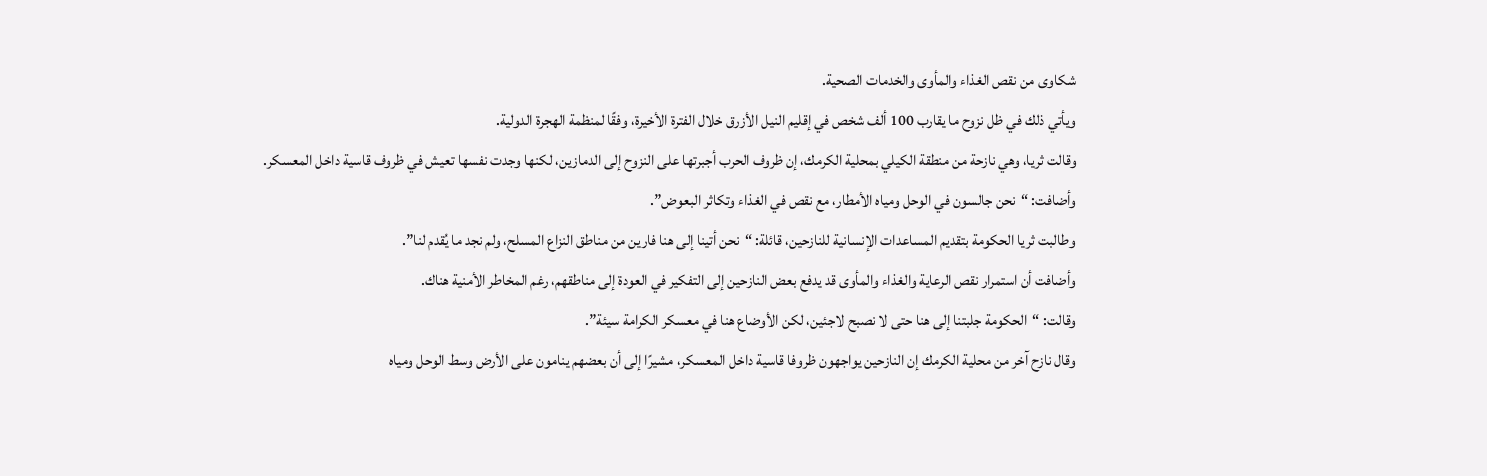شكاوى من نقص الغذاء والمأوى والخدمات الصحية.
ويأتي ذلك في ظل نزوح ما يقارب 100 ألف شخص في إقليم النيل الأزرق خلال الفترة الأخيرة، وفقًا لمنظمة الهجرة الدولية.
وقالت ثريا، وهي نازحة من منطقة الكيلي بمحلية الكرمك، إن ظروف الحرب أجبرتها على النزوح إلى الدمازين، لكنها وجدت نفسها تعيش في ظروف قاسية داخل المعسكر.
وأضافت: “نحن جالسون في الوحل ومياه الأمطار، مع نقص في الغذاء وتكاثر البعوض”.
وطالبت ثريا الحكومة بتقديم المساعدات الإنسانية للنازحين، قائلة: “نحن أتينا إلى هنا فارين من مناطق النزاع المسلح، ولم نجد ما يُقدم لنا”.
وأضافت أن استمرار نقص الرعاية والغذاء والمأوى قد يدفع بعض النازحين إلى التفكير في العودة إلى مناطقهم، رغم المخاطر الأمنية هناك.
وقالت: “الحكومة جلبتنا إلى هنا حتى لا نصبح لاجئين، لكن الأوضاع هنا في معسكر الكرامة سيئة”.
وقال نازح آخر من محلية الكرمك إن النازحين يواجهون ظروفا قاسية داخل المعسكر، مشيرًا إلى أن بعضهم ينامون على الأرض وسط الوحل ومياه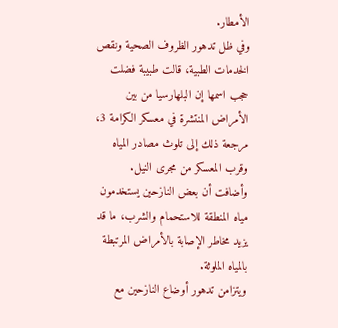الأمطار.
وفي ظل تدهور الظروف الصحية ونقص الخدمات الطبية، قالت طبيبة فضلت حجب اسمها إن البلهارسيا من بين الأمراض المنتشرة في معسكر الكرامة 3، مرجعة ذلك إلى تلوث مصادر المياه وقرب المعسكر من مجرى النيل.
وأضافت أن بعض النازحين يستخدمون مياه المنطقة للاستحمام والشرب، ما قد يزيد مخاطر الإصابة بالأمراض المرتبطة بالمياه الملوثة.
ويتزامن تدهور أوضاع النازحين مع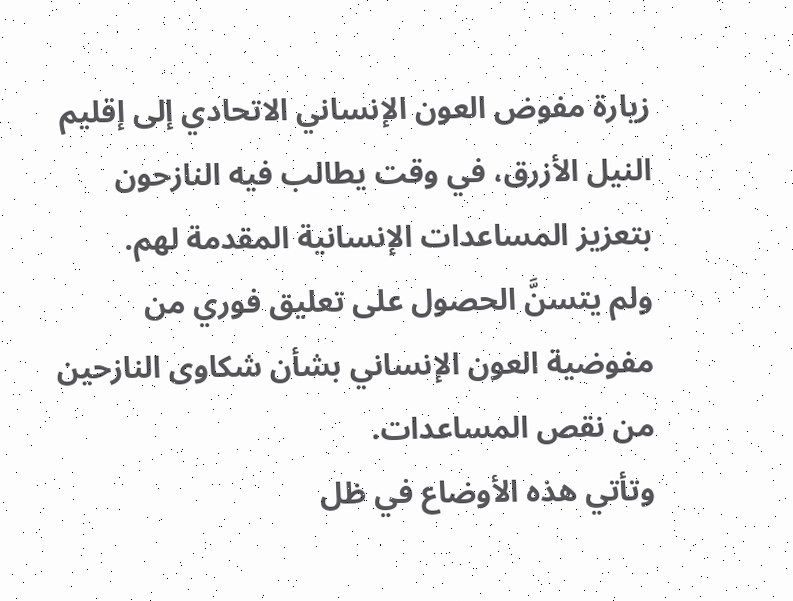زيارة مفوض العون الإنساني الاتحادي إلى إقليم النيل الأزرق، في وقت يطالب فيه النازحون بتعزيز المساعدات الإنسانية المقدمة لهم.
ولم يتسنَّ الحصول على تعليق فوري من مفوضية العون الإنساني بشأن شكاوى النازحين من نقص المساعدات.
وتأتي هذه الأوضاع في ظل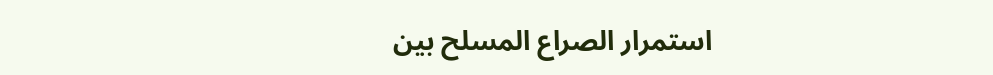استمرار الصراع المسلح بين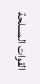القوات المسلحة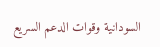السودانية وقوات الدعم السريع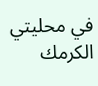في محليتي الكرمك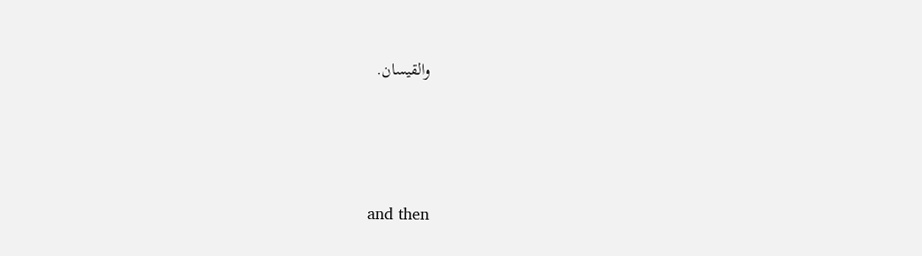والقيسان.




and then